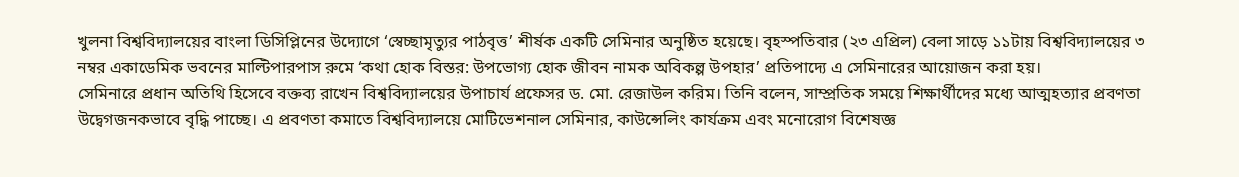খুলনা বিশ্ববিদ্যালয়ের বাংলা ডিসিপ্লিনের উদ্যোগে ‘স্বেচ্ছামৃত্যুর পাঠবৃত্ত’ শীর্ষক একটি সেমিনার অনুষ্ঠিত হয়েছে। বৃহস্পতিবার (২৩ এপ্রিল) বেলা সাড়ে ১১টায় বিশ্ববিদ্যালয়ের ৩ নম্বর একাডেমিক ভবনের মাল্টিপারপাস রুমে ‘কথা হোক বিস্তর: উপভোগ্য হোক জীবন নামক অবিকল্প উপহার’ প্রতিপাদ্যে এ সেমিনারের আয়োজন করা হয়।
সেমিনারে প্রধান অতিথি হিসেবে বক্তব্য রাখেন বিশ্ববিদ্যালয়ের উপাচার্য প্রফেসর ড. মো. রেজাউল করিম। তিনি বলেন, সাম্প্রতিক সময়ে শিক্ষার্থীদের মধ্যে আত্মহত্যার প্রবণতা উদ্বেগজনকভাবে বৃদ্ধি পাচ্ছে। এ প্রবণতা কমাতে বিশ্ববিদ্যালয়ে মোটিভেশনাল সেমিনার, কাউন্সেলিং কার্যক্রম এবং মনোরোগ বিশেষজ্ঞ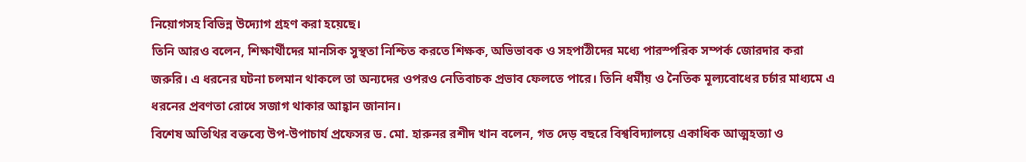নিয়োগসহ বিভিন্ন উদ্যোগ গ্রহণ করা হয়েছে।
তিনি আরও বলেন, শিক্ষার্থীদের মানসিক সুস্থতা নিশ্চিত করতে শিক্ষক, অভিভাবক ও সহপাঠীদের মধ্যে পারস্পরিক সম্পর্ক জোরদার করা জরুরি। এ ধরনের ঘটনা চলমান থাকলে তা অন্যদের ওপরও নেতিবাচক প্রভাব ফেলতে পারে। তিনি ধর্মীয় ও নৈতিক মূল্যবোধের চর্চার মাধ্যমে এ ধরনের প্রবণতা রোধে সজাগ থাকার আহ্বান জানান।
বিশেষ অতিথির বক্তব্যে উপ-উপাচার্য প্রফেসর ড. মো. হারুনর রশীদ খান বলেন, গত দেড় বছরে বিশ্ববিদ্যালয়ে একাধিক আত্মহত্যা ও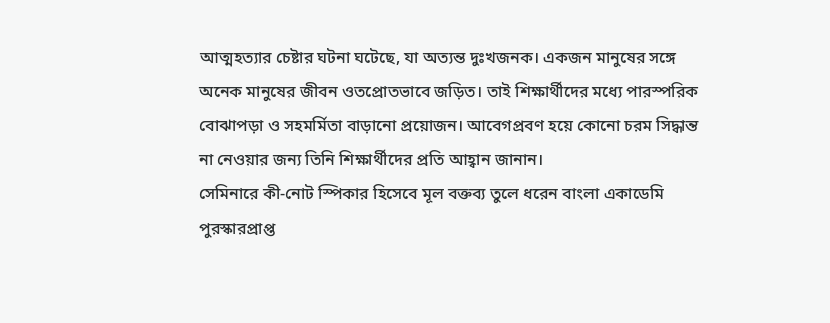আত্মহত্যার চেষ্টার ঘটনা ঘটেছে, যা অত্যন্ত দুঃখজনক। একজন মানুষের সঙ্গে অনেক মানুষের জীবন ওতপ্রোতভাবে জড়িত। তাই শিক্ষার্থীদের মধ্যে পারস্পরিক বোঝাপড়া ও সহমর্মিতা বাড়ানো প্রয়োজন। আবেগপ্রবণ হয়ে কোনো চরম সিদ্ধান্ত না নেওয়ার জন্য তিনি শিক্ষার্থীদের প্রতি আহ্বান জানান।
সেমিনারে কী-নোট স্পিকার হিসেবে মূল বক্তব্য তুলে ধরেন বাংলা একাডেমি পুরস্কারপ্রাপ্ত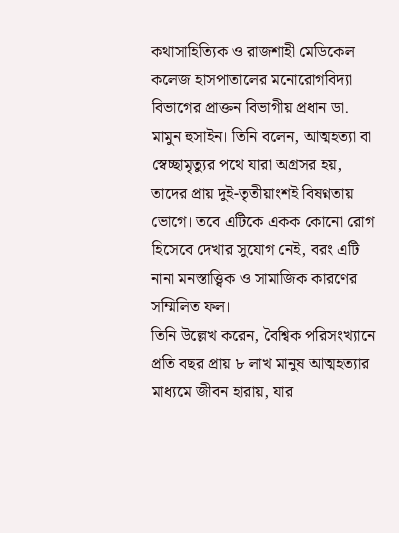কথাসাহিত্যিক ও রাজশাহী মেডিকেল কলেজ হাসপাতালের মনোরোগবিদ্যা বিভাগের প্রাক্তন বিভাগীয় প্রধান ডা. মামুন হুসাইন। তিনি বলেন, আত্মহত্যা বা স্বেচ্ছামৃত্যুর পথে যারা অগ্রসর হয়, তাদের প্রায় দুই-তৃতীয়াংশই বিষণ্নতায় ভোগে। তবে এটিকে একক কোনো রোগ হিসেবে দেখার সুযোগ নেই, বরং এটি নানা মনস্তাত্ত্বিক ও সামাজিক কারণের সম্মিলিত ফল।
তিনি উল্লেখ করেন, বৈশ্বিক পরিসংখ্যানে প্রতি বছর প্রায় ৮ লাখ মানুষ আত্মহত্যার মাধ্যমে জীবন হারায়, যার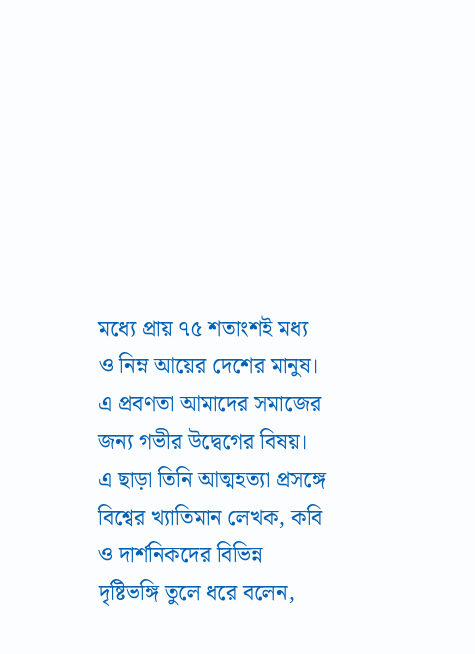মধ্যে প্রায় ৭৫ শতাংশই মধ্য ও নিম্ন আয়ের দেশের মানুষ। এ প্রবণতা আমাদের সমাজের জন্য গভীর উদ্বেগের বিষয়।
এ ছাড়া তিনি আত্মহত্যা প্রসঙ্গে বিশ্বের খ্যাতিমান লেখক, কবি ও দার্শনিকদের বিভিন্ন দৃষ্টিভঙ্গি তুলে ধরে বলেন,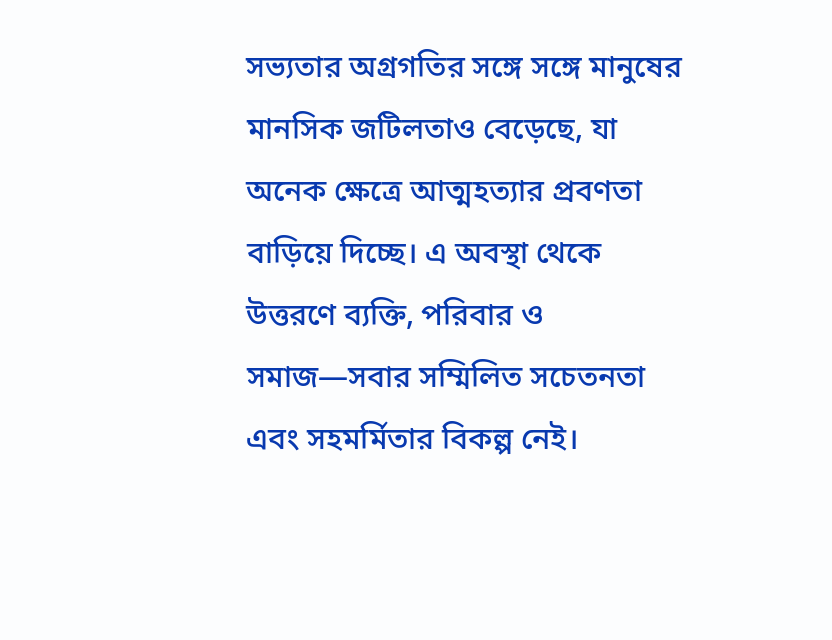সভ্যতার অগ্রগতির সঙ্গে সঙ্গে মানুষের মানসিক জটিলতাও বেড়েছে, যা অনেক ক্ষেত্রে আত্মহত্যার প্রবণতা বাড়িয়ে দিচ্ছে। এ অবস্থা থেকে উত্তরণে ব্যক্তি, পরিবার ও সমাজ—সবার সম্মিলিত সচেতনতা এবং সহমর্মিতার বিকল্প নেই।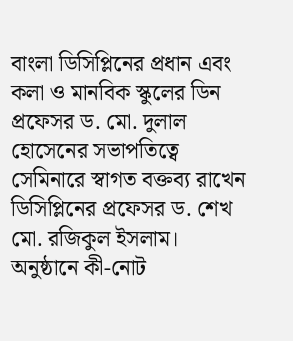বাংলা ডিসিপ্লিনের প্রধান এবং কলা ও মানবিক স্কুলের ডিন প্রফেসর ড. মো. দুলাল হোসেনের সভাপতিত্বে সেমিনারে স্বাগত বক্তব্য রাখেন ডিসিপ্লিনের প্রফেসর ড. শেখ মো. রজিকুল ইসলাম। অনুষ্ঠানে কী-নোট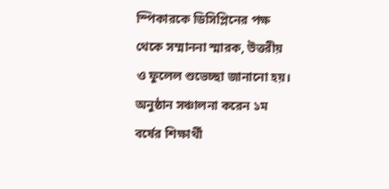স্পিকারকে ডিসিপ্লিনের পক্ষ থেকে সম্মাননা স্মারক, উত্তরীয় ও ফুলেল শুভেচ্ছা জানানো হয়।
অনুষ্ঠান সঞ্চালনা করেন ১ম বর্ষের শিক্ষার্থী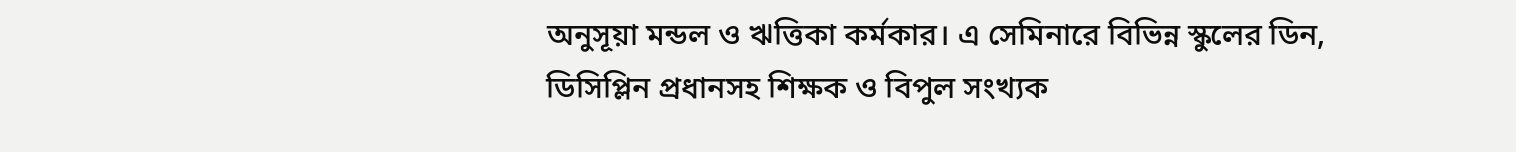অনুসূয়া মন্ডল ও ঋত্তিকা কর্মকার। এ সেমিনারে বিভিন্ন স্কুলের ডিন, ডিসিপ্লিন প্রধানসহ শিক্ষক ও বিপুল সংখ্যক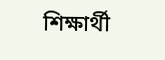শিক্ষার্থী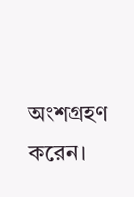অংশগ্রহণ করেন।